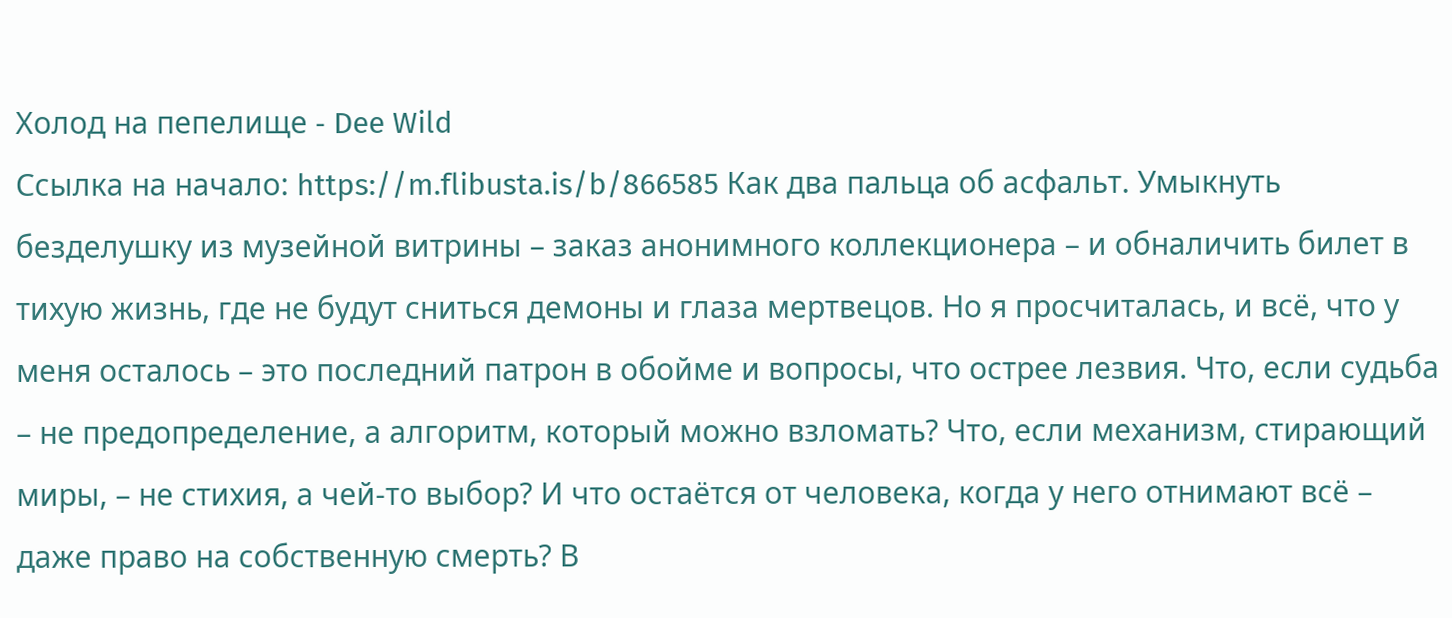Холод на пепелище - Dee Wild
Ссылка на начало: https://m.flibusta.is/b/866585 Как два пальца об асфальт. Умыкнуть безделушку из музейной витрины – заказ анонимного коллекционера – и обналичить билет в тихую жизнь, где не будут сниться демоны и глаза мертвецов. Но я просчиталась, и всё, что у меня осталось – это последний патрон в обойме и вопросы, что острее лезвия. Что, если судьба – не предопределение, а алгоритм, который можно взломать? Что, если механизм, стирающий миры, – не стихия, а чей-то выбор? И что остаётся от человека, когда у него отнимают всё – даже право на собственную смерть? В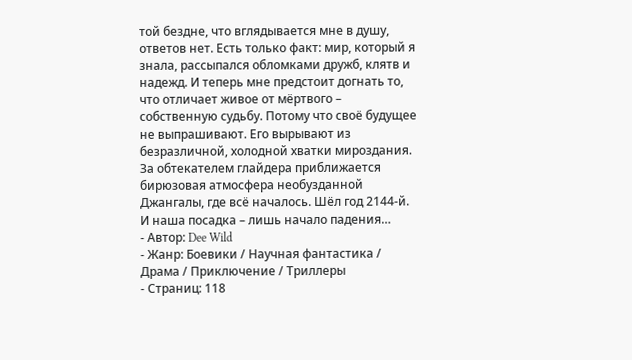той бездне, что вглядывается мне в душу, ответов нет. Есть только факт: мир, который я знала, рассыпался обломками дружб, клятв и надежд. И теперь мне предстоит догнать то, что отличает живое от мёртвого – собственную судьбу. Потому что своё будущее не выпрашивают. Его вырывают из безразличной, холодной хватки мироздания. За обтекателем глайдера приближается бирюзовая атмосфера необузданной Джангалы, где всё началось. Шёл год 2144-й. И наша посадка – лишь начало падения…
- Автор: Dee Wild
- Жанр: Боевики / Научная фантастика / Драма / Приключение / Триллеры
- Страниц: 118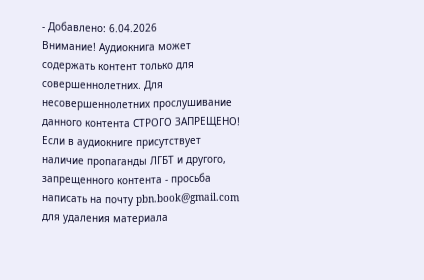- Добавлено: 6.04.2026
Внимание! Аудиокнига может содержать контент только для совершеннолетних. Для несовершеннолетних прослушивание данного контента СТРОГО ЗАПРЕЩЕНО! Если в аудиокниге присутствует наличие пропаганды ЛГБТ и другого, запрещенного контента - просьба написать на почту pbn.book@gmail.com для удаления материала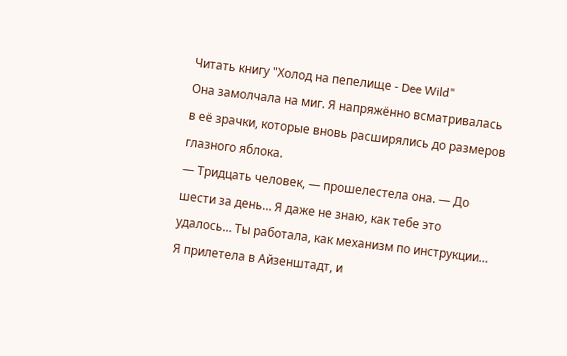Читать книгу "Холод на пепелище - Dee Wild"
Она замолчала на миг. Я напряжённо всматривалась в её зрачки, которые вновь расширялись до размеров глазного яблока.
— Тридцать человек, — прошелестела она. — До шести за день… Я даже не знаю, как тебе это удалось… Ты работала, как механизм по инструкции… Я прилетела в Айзенштадт, и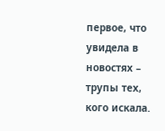первое, что увидела в новостях – трупы тех, кого искала.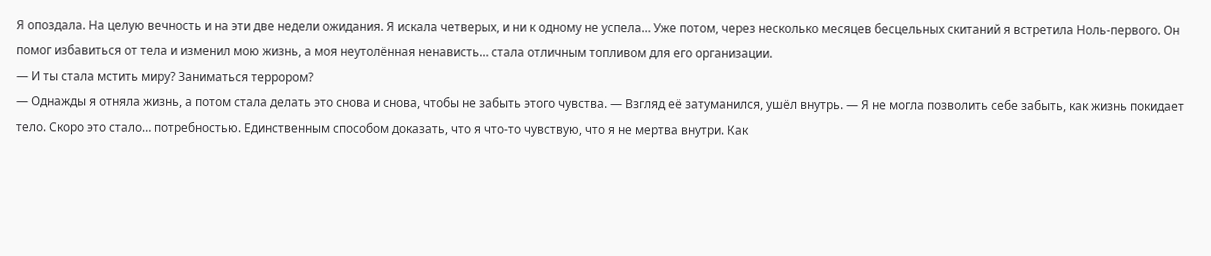Я опоздала. На целую вечность и на эти две недели ожидания. Я искала четверых, и ни к одному не успела… Уже потом, через несколько месяцев бесцельных скитаний я встретила Ноль-первого. Он помог избавиться от тела и изменил мою жизнь, а моя неутолённая ненависть… стала отличным топливом для его организации.
— И ты стала мстить миру? Заниматься террором?
— Однажды я отняла жизнь, а потом стала делать это снова и снова, чтобы не забыть этого чувства. — Взгляд её затуманился, ушёл внутрь. — Я не могла позволить себе забыть, как жизнь покидает тело. Скоро это стало… потребностью. Единственным способом доказать, что я что-то чувствую, что я не мертва внутри. Как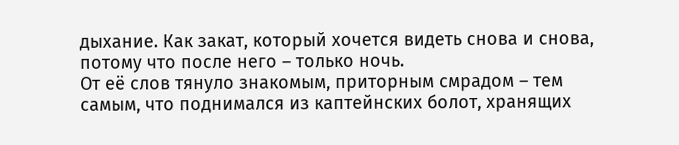дыхание. Как закат, который хочется видеть снова и снова, потому что после него – только ночь.
От её слов тянуло знакомым, приторным смрадом – тем самым, что поднимался из каптейнских болот, хранящих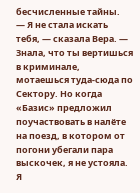бесчисленные тайны.
— Я не стала искать тебя, — сказала Вера. — Знала, что ты вертишься в криминале, мотаешься туда-сюда по Сектору. Но когда «Базис» предложил поучаствовать в налёте на поезд, в котором от погони убегали пара выскочек, я не устояла. Я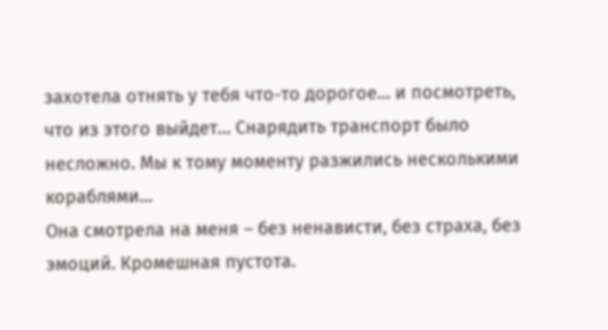захотела отнять у тебя что-то дорогое… и посмотреть, что из этого выйдет… Снарядить транспорт было несложно. Мы к тому моменту разжились несколькими кораблями…
Она смотрела на меня – без ненависти, без страха, без эмоций. Кромешная пустота.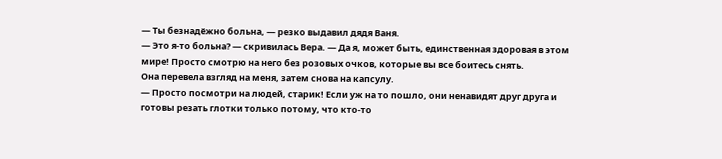— Ты безнадёжно больна, — резко выдавил дядя Ваня.
— Это я-то больна? — скривилась Вера. — Да я, может быть, единственная здоровая в этом мире! Просто смотрю на него без розовых очков, которые вы все боитесь снять.
Она перевела взгляд на меня, затем снова на капсулу.
— Просто посмотри на людей, старик! Если уж на то пошло, они ненавидят друг друга и готовы резать глотки только потому, что кто-то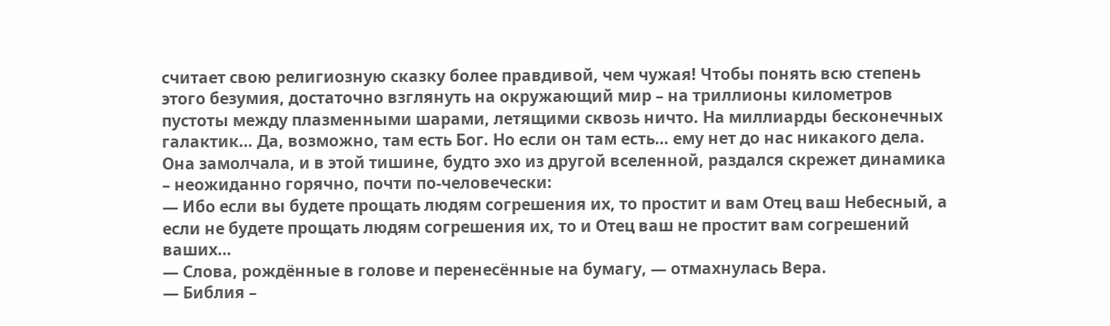считает свою религиозную сказку более правдивой, чем чужая! Чтобы понять всю степень этого безумия, достаточно взглянуть на окружающий мир – на триллионы километров пустоты между плазменными шарами, летящими сквозь ничто. На миллиарды бесконечных галактик… Да, возможно, там есть Бог. Но если он там есть… ему нет до нас никакого дела.
Она замолчала, и в этой тишине, будто эхо из другой вселенной, раздался скрежет динамика – неожиданно горячно, почти по-человечески:
— Ибо если вы будете прощать людям согрешения их, то простит и вам Отец ваш Небесный, а если не будете прощать людям согрешения их, то и Отец ваш не простит вам согрешений ваших…
— Слова, рождённые в голове и перенесённые на бумагу, — отмахнулась Вера.
— Библия –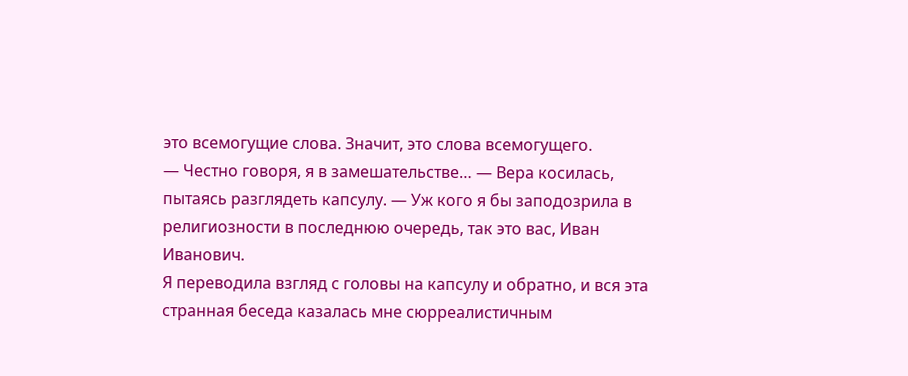это всемогущие слова. Значит, это слова всемогущего.
— Честно говоря, я в замешательстве… — Вера косилась, пытаясь разглядеть капсулу. — Уж кого я бы заподозрила в религиозности в последнюю очередь, так это вас, Иван Иванович.
Я переводила взгляд с головы на капсулу и обратно, и вся эта странная беседа казалась мне сюрреалистичным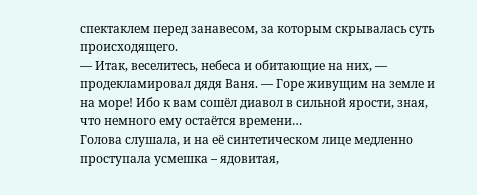спектаклем перед занавесом, за которым скрывалась суть происходящего.
— Итак, веселитесь, небеса и обитающие на них, — продекламировал дядя Ваня. — Горе живущим на земле и на море! Ибо к вам сошёл диавол в сильной ярости, зная, что немного ему остаётся времени…
Голова слушала, и на её синтетическом лице медленно проступала усмешка – ядовитая,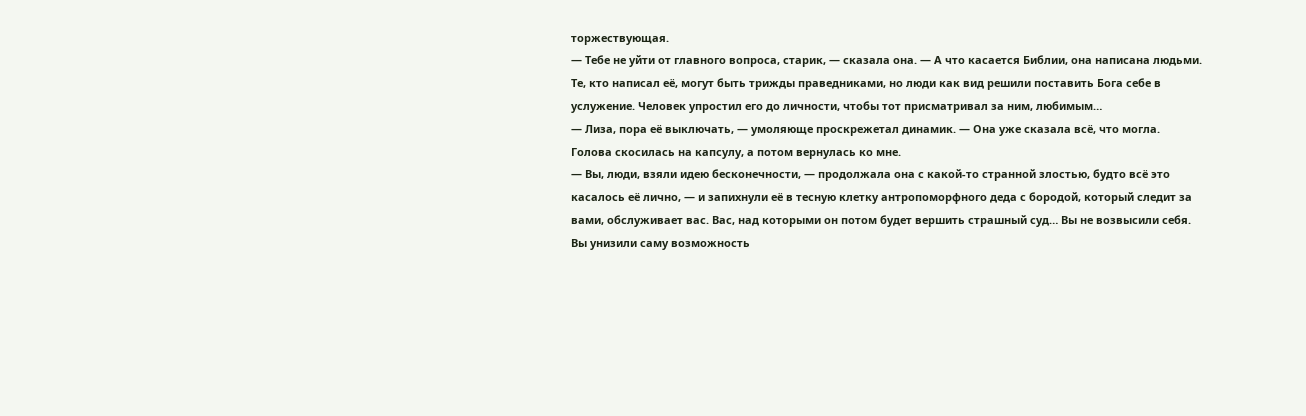торжествующая.
— Тебе не уйти от главного вопроса, старик, — сказала она. — А что касается Библии, она написана людьми. Те, кто написал её, могут быть трижды праведниками, но люди как вид решили поставить Бога себе в услужение. Человек упростил его до личности, чтобы тот присматривал за ним, любимым…
— Лиза, пора её выключать, — умоляюще проскрежетал динамик. — Она уже сказала всё, что могла.
Голова скосилась на капсулу, а потом вернулась ко мне.
— Вы, люди, взяли идею бесконечности, — продолжала она с какой-то странной злостью, будто всё это касалось её лично, — и запихнули её в тесную клетку антропоморфного деда с бородой, который следит за вами, обслуживает вас. Вас, над которыми он потом будет вершить страшный суд… Вы не возвысили себя. Вы унизили саму возможность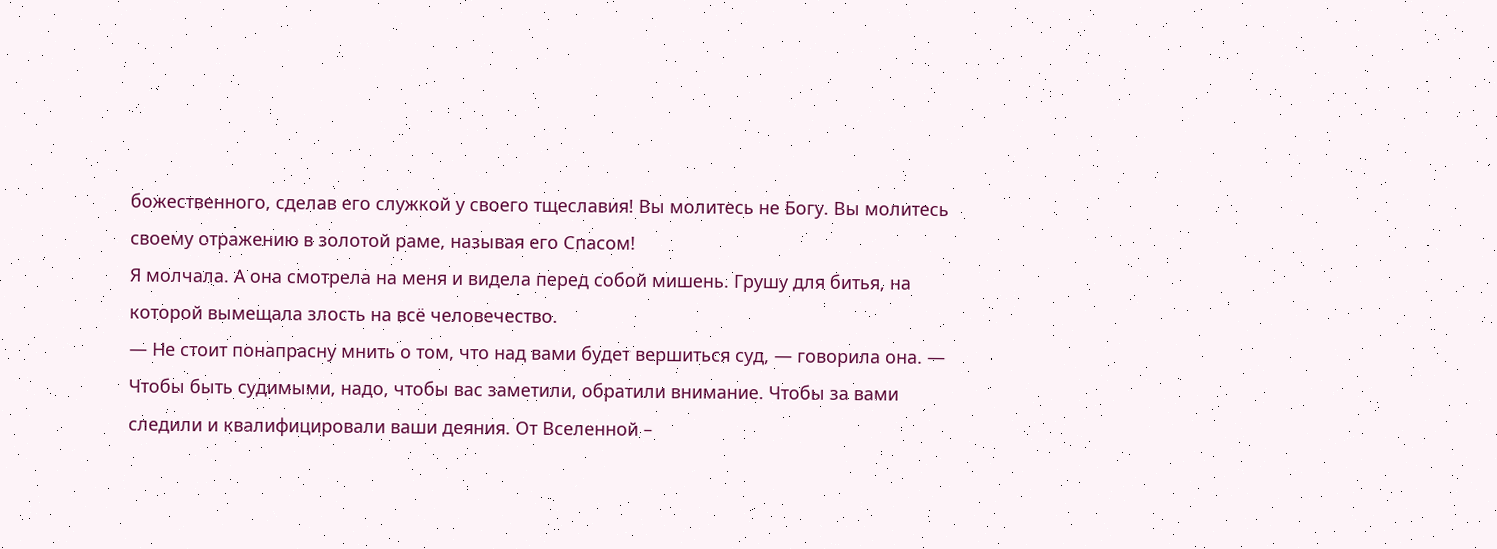божественного, сделав его служкой у своего тщеславия! Вы молитесь не Богу. Вы молитесь своему отражению в золотой раме, называя его Спасом!
Я молчала. А она смотрела на меня и видела перед собой мишень. Грушу для битья, на которой вымещала злость на всё человечество.
— Не стоит понапрасну мнить о том, что над вами будет вершиться суд, — говорила она. — Чтобы быть судимыми, надо, чтобы вас заметили, обратили внимание. Чтобы за вами следили и квалифицировали ваши деяния. От Вселенной –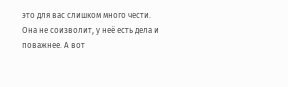это для вас слишком много чести. Она не соизволит, у неё есть дела и поважнее. А вот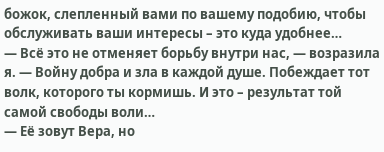божок, слепленный вами по вашему подобию, чтобы обслуживать ваши интересы – это куда удобнее…
— Всё это не отменяет борьбу внутри нас, — возразила я. — Войну добра и зла в каждой душе. Побеждает тот волк, которого ты кормишь. И это – результат той самой свободы воли…
— Её зовут Вера, но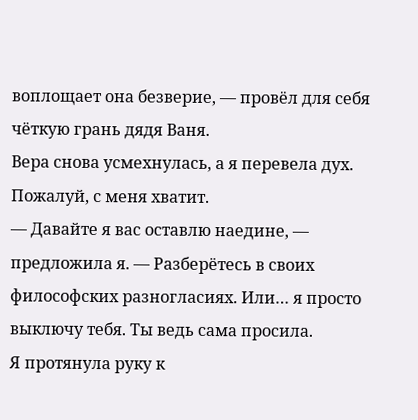воплощает она безверие, — провёл для себя чёткую грань дядя Ваня.
Вера снова усмехнулась, а я перевела дух. Пожалуй, с меня хватит.
— Давайте я вас оставлю наедине, — предложила я. — Разберётесь в своих философских разногласиях. Или… я просто выключу тебя. Ты ведь сама просила.
Я протянула руку к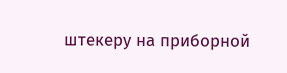штекеру на приборной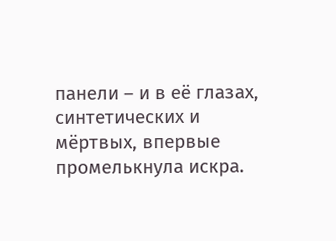панели – и в её глазах, синтетических и мёртвых, впервые промелькнула искра.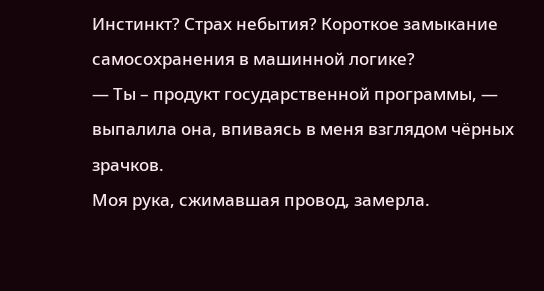Инстинкт? Страх небытия? Короткое замыкание самосохранения в машинной логике?
— Ты – продукт государственной программы, — выпалила она, впиваясь в меня взглядом чёрных зрачков.
Моя рука, сжимавшая провод, замерла.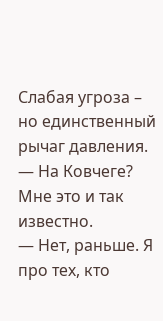Слабая угроза – но единственный рычаг давления.
— На Ковчеге? Мне это и так известно.
— Нет, раньше. Я про тех, кто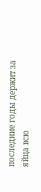последние годы держит за яйца всю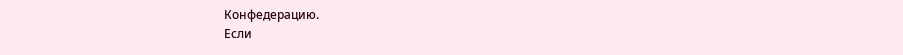Конфедерацию.
Если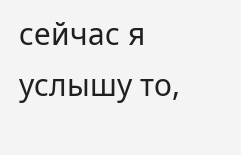сейчас я услышу то,